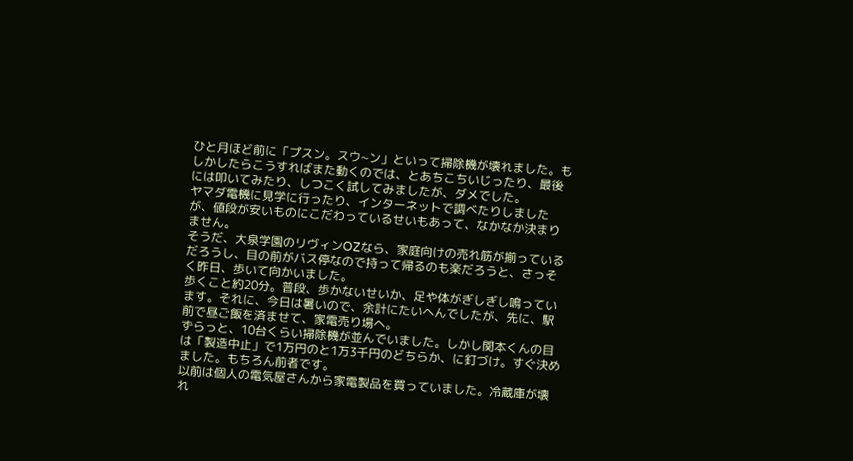ひと月ほど前に「プスン。スウ~ン」といって掃除機が壊れました。もしかしたらこうすればまた動くのでは、とあちこちいじったり、最後には叩いてみたり、しつこく試してみましたが、ダメでした。
ヤマダ電機に見学に行ったり、インターネットで調べたりしましたが、値段が安いものにこだわっているせいもあって、なかなか決まりません。
そうだ、大泉学園のリヴィンOZなら、家庭向けの売れ筋が揃っているだろうし、目の前がバス停なので持って帰るのも楽だろうと、さっそく昨日、歩いて向かいました。
歩くこと約20分。普段、歩かないせいか、足や体がぎしぎし鳴っています。それに、今日は暑いので、余計にたいへんでしたが、先に、駅前で昼ご飯を済ませて、家電売り場へ。
ずらっと、10台くらい掃除機が並んでいました。しかし関本くんの目は「製造中止」で1万円のと1万3千円のどちらか、に釘づけ。すぐ決めました。もちろん前者です。
以前は個人の電気屋さんから家電製品を買っていました。冷蔵庫が壊れ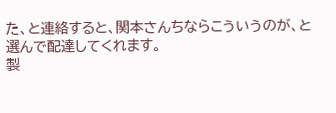た、と連絡すると、関本さんちならこういうのが、と選んで配達してくれます。
製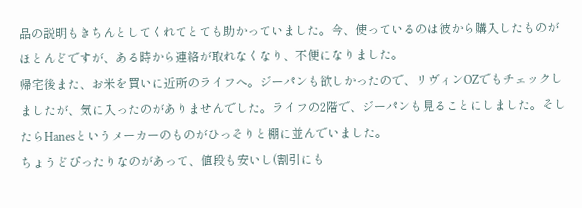品の説明もきちんとしてくれてとても助かっていました。今、使っているのは彼から購入したものがほとんどですが、ある時から連絡が取れなくなり、不便になりました。
帰宅後また、お米を買いに近所のライフへ。ジーパンも欲しかったので、リヴィンOZでもチェックしましたが、気に入ったのがありませんでした。ライフの2階で、ジーパンも見ることにしました。そしたらHanesというメーカーのものがひっそりと棚に並んでいました。
ちょうどぴったりなのがあって、値段も安いし(割引にも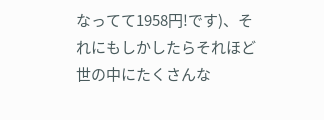なってて1958円!です)、それにもしかしたらそれほど世の中にたくさんな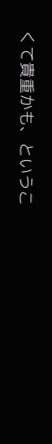くて貴重かも、というこ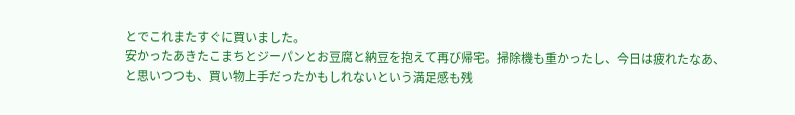とでこれまたすぐに買いました。
安かったあきたこまちとジーパンとお豆腐と納豆を抱えて再び帰宅。掃除機も重かったし、今日は疲れたなあ、と思いつつも、買い物上手だったかもしれないという満足感も残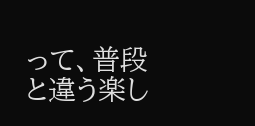って、普段と違う楽し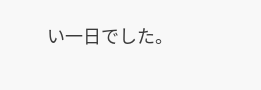い一日でした。